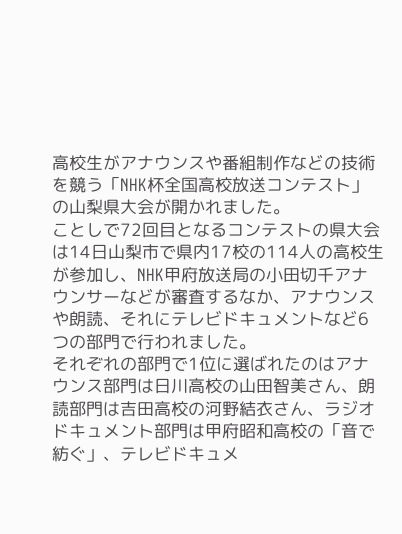高校生がアナウンスや番組制作などの技術を競う「NHK杯全国高校放送コンテスト」の山梨県大会が開かれました。
ことしで72回目となるコンテストの県大会は14日山梨市で県内17校の114人の高校生が参加し、NHK甲府放送局の小田切千アナウンサーなどが審査するなか、アナウンスや朗読、それにテレビドキュメントなど6つの部門で行われました。
それぞれの部門で1位に選ばれたのはアナウンス部門は日川高校の山田智美さん、朗読部門は吉田高校の河野結衣さん、ラジオドキュメント部門は甲府昭和高校の「音で紡ぐ」、テレビドキュメ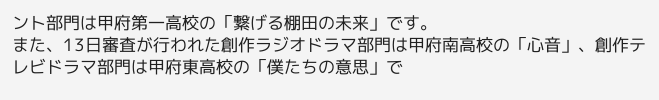ント部門は甲府第一高校の「繋げる棚田の未来」です。
また、13日審査が行われた創作ラジオドラマ部門は甲府南高校の「心音」、創作テレビドラマ部門は甲府東高校の「僕たちの意思」で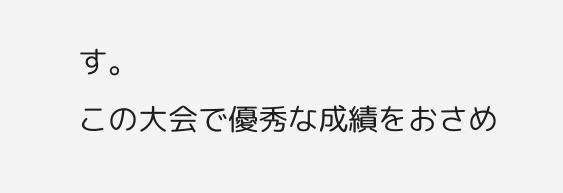す。
この大会で優秀な成績をおさめ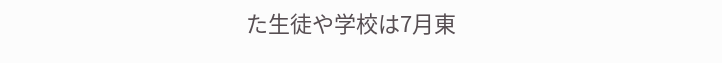た生徒や学校は7月東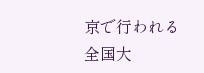京で行われる全国大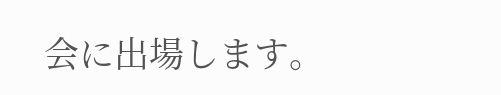会に出場します。